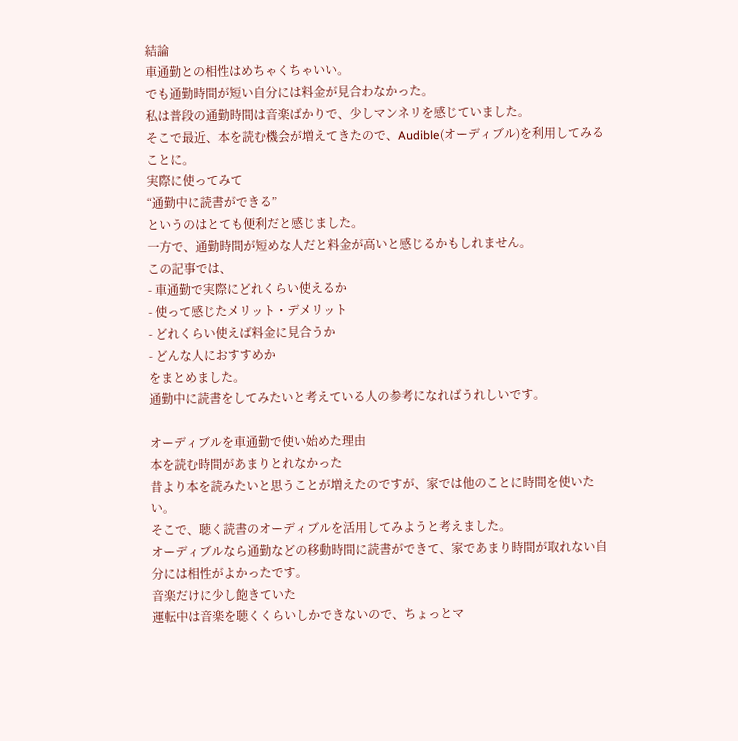結論
車通勤との相性はめちゃくちゃいい。
でも通勤時間が短い自分には料金が見合わなかった。
私は普段の通勤時間は音楽ばかりで、少しマンネリを感じていました。
そこで最近、本を読む機会が増えてきたので、Audible(オーディブル)を利用してみることに。
実際に使ってみて
“通勤中に読書ができる”
というのはとても便利だと感じました。
一方で、通勤時間が短めな人だと料金が高いと感じるかもしれません。
この記事では、
- 車通勤で実際にどれくらい使えるか
- 使って感じたメリット・デメリット
- どれくらい使えば料金に見合うか
- どんな人におすすめか
をまとめました。
通勤中に読書をしてみたいと考えている人の参考になればうれしいです。

オーディブルを車通勤で使い始めた理由
本を読む時間があまりとれなかった
昔より本を読みたいと思うことが増えたのですが、家では他のことに時間を使いたい。
そこで、聴く読書のオーディブルを活用してみようと考えました。
オーディブルなら通勤などの移動時間に読書ができて、家であまり時間が取れない自分には相性がよかったです。
音楽だけに少し飽きていた
運転中は音楽を聴くくらいしかできないので、ちょっとマ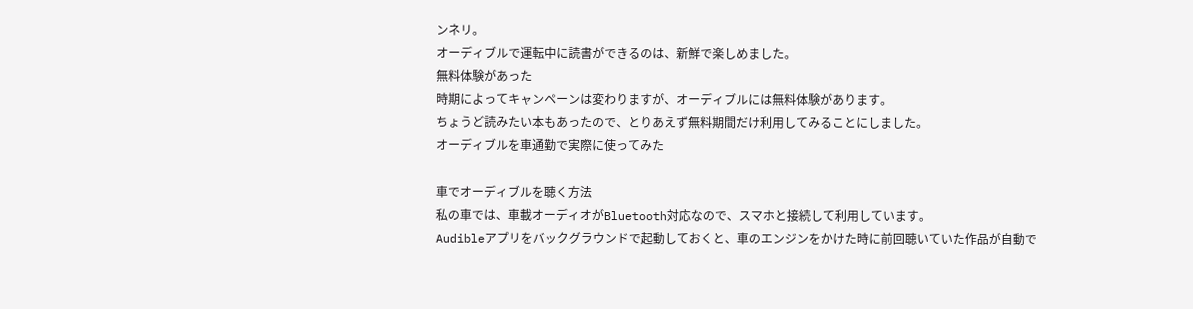ンネリ。
オーディブルで運転中に読書ができるのは、新鮮で楽しめました。
無料体験があった
時期によってキャンペーンは変わりますが、オーディブルには無料体験があります。
ちょうど読みたい本もあったので、とりあえず無料期間だけ利用してみることにしました。
オーディブルを車通勤で実際に使ってみた

車でオーディブルを聴く方法
私の車では、車載オーディオがBluetooth対応なので、スマホと接続して利用しています。
Audibleアプリをバックグラウンドで起動しておくと、車のエンジンをかけた時に前回聴いていた作品が自動で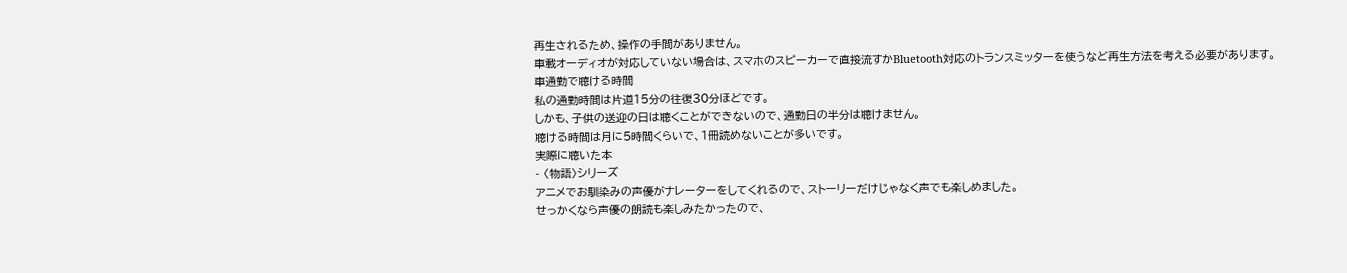再生されるため、操作の手間がありません。
車載オーディオが対応していない場合は、スマホのスピーカーで直接流すかBluetooth対応のトランスミッターを使うなど再生方法を考える必要があります。
車通勤で聴ける時間
私の通勤時間は片道15分の往復30分ほどです。
しかも、子供の送迎の日は聴くことができないので、通勤日の半分は聴けません。
聴ける時間は月に5時間くらいで、1冊読めないことが多いです。
実際に聴いた本
- 〈物語〉シリーズ
アニメでお馴染みの声優がナレーターをしてくれるので、ストーリーだけじゃなく声でも楽しめました。
せっかくなら声優の朗読も楽しみたかったので、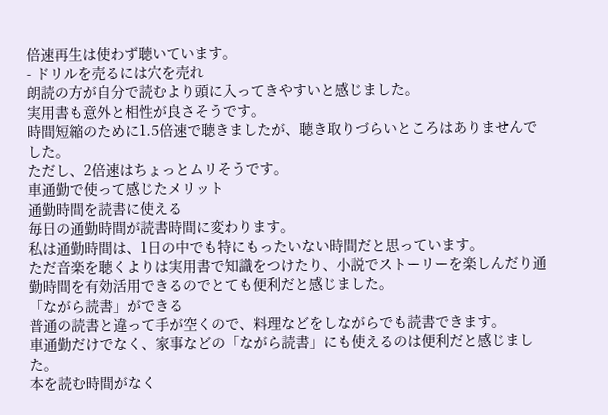倍速再生は使わず聴いています。
- ドリルを売るには穴を売れ
朗読の方が自分で読むより頭に入ってきやすいと感じました。
実用書も意外と相性が良さそうです。
時間短縮のために1.5倍速で聴きましたが、聴き取りづらいところはありませんでした。
ただし、2倍速はちょっとムリそうです。
車通勤で使って感じたメリット
通勤時間を読書に使える
毎日の通勤時間が読書時間に変わります。
私は通勤時間は、1日の中でも特にもったいない時間だと思っています。
ただ音楽を聴くよりは実用書で知識をつけたり、小説でストーリーを楽しんだり通勤時間を有効活用できるのでとても便利だと感じました。
「ながら読書」ができる
普通の読書と違って手が空くので、料理などをしながらでも読書できます。
車通勤だけでなく、家事などの「ながら読書」にも使えるのは便利だと感じました。
本を読む時間がなく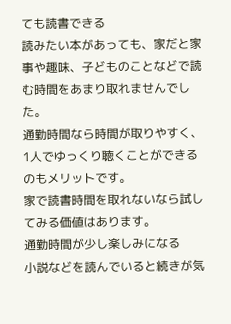ても読書できる
読みたい本があっても、家だと家事や趣味、子どものことなどで読む時間をあまり取れませんでした。
通勤時間なら時間が取りやすく、1人でゆっくり聴くことができるのもメリットです。
家で読書時間を取れないなら試してみる価値はあります。
通勤時間が少し楽しみになる
小説などを読んでいると続きが気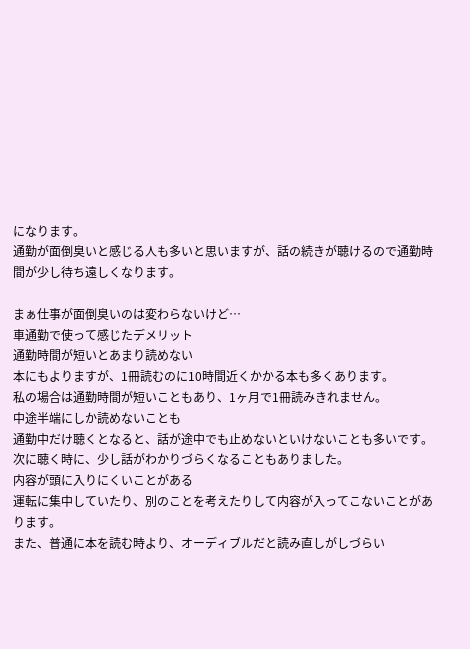になります。
通勤が面倒臭いと感じる人も多いと思いますが、話の続きが聴けるので通勤時間が少し待ち遠しくなります。

まぁ仕事が面倒臭いのは変わらないけど…
車通勤で使って感じたデメリット
通勤時間が短いとあまり読めない
本にもよりますが、1冊読むのに10時間近くかかる本も多くあります。
私の場合は通勤時間が短いこともあり、1ヶ月で1冊読みきれません。
中途半端にしか読めないことも
通勤中だけ聴くとなると、話が途中でも止めないといけないことも多いです。
次に聴く時に、少し話がわかりづらくなることもありました。
内容が頭に入りにくいことがある
運転に集中していたり、別のことを考えたりして内容が入ってこないことがあります。
また、普通に本を読む時より、オーディブルだと読み直しがしづらい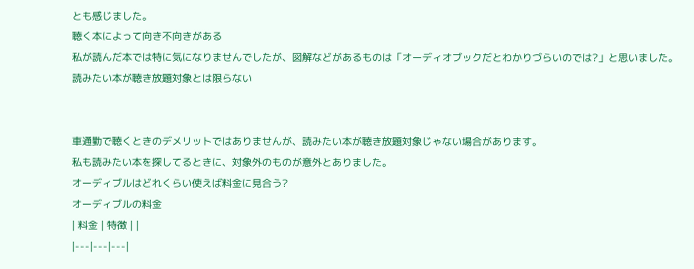とも感じました。
聴く本によって向き不向きがある
私が読んだ本では特に気になりませんでしたが、図解などがあるものは「オーディオブックだとわかりづらいのでは?」と思いました。
読みたい本が聴き放題対象とは限らない


車通勤で聴くときのデメリットではありませんが、読みたい本が聴き放題対象じゃない場合があります。
私も読みたい本を探してるときに、対象外のものが意外とありました。
オーディブルはどれくらい使えば料金に見合う?
オーディブルの料金
| 料金 | 特徴 | |
|---|---|---|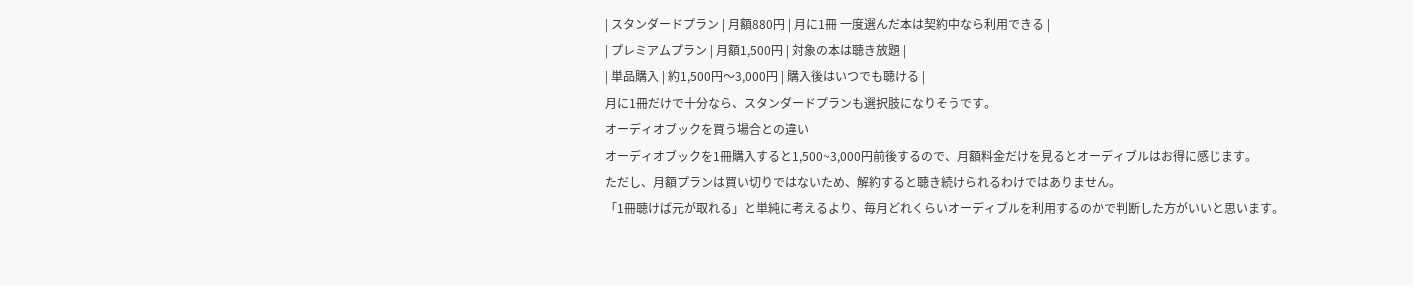| スタンダードプラン | 月額880円 | 月に1冊 一度選んだ本は契約中なら利用できる |
| プレミアムプラン | 月額1,500円 | 対象の本は聴き放題 |
| 単品購入 | 約1,500円〜3,000円 | 購入後はいつでも聴ける |
月に1冊だけで十分なら、スタンダードプランも選択肢になりそうです。
オーディオブックを買う場合との違い
オーディオブックを1冊購入すると1,500~3,000円前後するので、月額料金だけを見るとオーディブルはお得に感じます。
ただし、月額プランは買い切りではないため、解約すると聴き続けられるわけではありません。
「1冊聴けば元が取れる」と単純に考えるより、毎月どれくらいオーディブルを利用するのかで判断した方がいいと思います。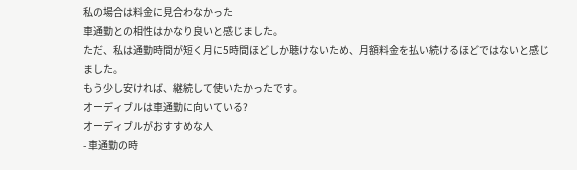私の場合は料金に見合わなかった
車通勤との相性はかなり良いと感じました。
ただ、私は通勤時間が短く月に5時間ほどしか聴けないため、月額料金を払い続けるほどではないと感じました。
もう少し安ければ、継続して使いたかったです。
オーディブルは車通勤に向いている?
オーディブルがおすすめな人
- 車通勤の時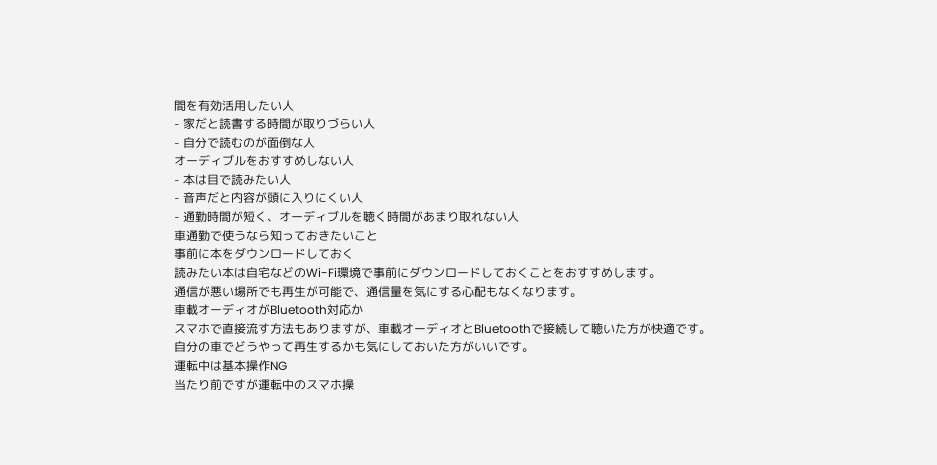間を有効活用したい人
- 家だと読書する時間が取りづらい人
- 自分で読むのが面倒な人
オーディブルをおすすめしない人
- 本は目で読みたい人
- 音声だと内容が頭に入りにくい人
- 通勤時間が短く、オーディブルを聴く時間があまり取れない人
車通勤で使うなら知っておきたいこと
事前に本をダウンロードしておく
読みたい本は自宅などのWi-Fi環境で事前にダウンロードしておくことをおすすめします。
通信が悪い場所でも再生が可能で、通信量を気にする心配もなくなります。
車載オーディオがBluetooth対応か
スマホで直接流す方法もありますが、車載オーディオとBluetoothで接続して聴いた方が快適です。
自分の車でどうやって再生するかも気にしておいた方がいいです。
運転中は基本操作NG
当たり前ですが運転中のスマホ操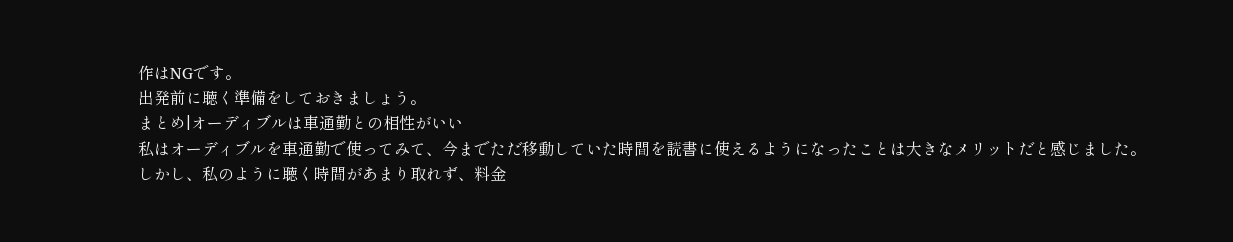作はNGです。
出発前に聴く準備をしておきましょう。
まとめ|オーディブルは車通勤との相性がいい
私はオーディブルを車通勤で使ってみて、今までただ移動していた時間を読書に使えるようになったことは大きなメリットだと感じました。
しかし、私のように聴く時間があまり取れず、料金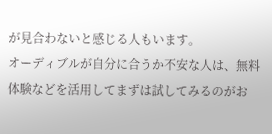が見合わないと感じる人もいます。
オーディブルが自分に合うか不安な人は、無料体験などを活用してまずは試してみるのがお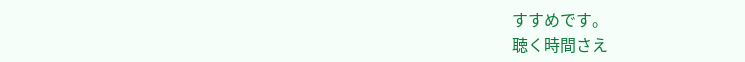すすめです。
聴く時間さえ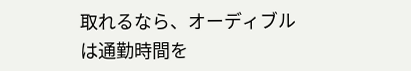取れるなら、オーディブルは通勤時間を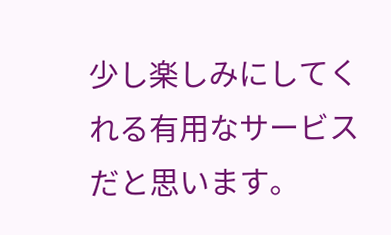少し楽しみにしてくれる有用なサービスだと思います。